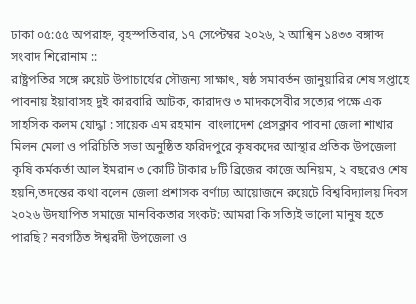ঢাকা ০৫:৫৫ অপরাহ্ন, বৃহস্পতিবার, ১৭ সেপ্টেম্বর ২০২৬, ২ আশ্বিন ১৪৩৩ বঙ্গাব্দ
সংবাদ শিরোনাম ::
রাষ্ট্রপতির সঙ্গে রুয়েট উপাচার্যের সৌজন্য সাক্ষাৎ, ষষ্ঠ সমাবর্তন জানুয়ারির শেষ সপ্তাহে পাবনায় ইয়াবাসহ দুই কারবারি আটক, কারাদণ্ড ৩ মাদকসেবীর সত্যের পক্ষে এক সাহসিক কলম যোদ্ধা : সায়েক এম রহমান  বাংলাদেশ প্রেসক্লাব পাবনা জেলা শাখার মিলন মেলা ও পরিচিতি সভা অনুষ্ঠিত ফরিদপুরে কৃষকদের আস্থার প্রতিক উপজেলা কৃষি কর্মকর্তা আল ইমরান ৩ কোটি টাকার ৮টি ব্রিজের কাজে অনিয়ম, ২ বছরেও শেষ হয়নি,তদন্তের কথা বলেন জেলা প্রশাসক বর্ণাঢ্য আয়োজনে রুয়েটে বিশ্ববিদ্যালয় দিবস ২০২৬ উদযাপিত সমাজে মানবিকতার সংকট: আমরা কি সত্যিই ভালো মানুষ হতে পারছি? নবগঠিত ঈশ্বরদী উপজেলা ও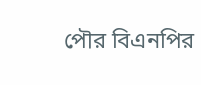পৌর বিএনপির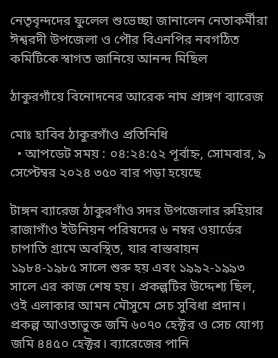নেতৃবৃন্দদের ফুলেল শুভেচ্ছা জানালেন নেতাকর্মীরা ঈশ্বরদী উপজেলা ও পৌর বিএনপির নবগঠিত কমিটিকে স্বাগত জানিয়ে আনন্দ মিছিল

ঠাকুরগাঁয়ে বিনোদনের আরেক নাম প্রাঙ্গণ ব্যারেজ

মোঃ হাবিব ঠাকুরগাঁও প্রতিনিধি
  • আপডেট সময় : ০৪:২৪:৫২ পূর্বাহ্ন, সোমবার, ৯ সেপ্টেম্বর ২০২৪ ৩৫০ বার পড়া হয়েছে

টাঙ্গন ব্যারেজ ঠাকুরগাঁও সদর উপজেলার রুহিয়ার রাজাগাঁও ইউনিয়ন পরিষদের ৬ নম্বর ওয়ার্ডের চাপাতি গ্রামে অবস্থিত, যার বাস্তবায়ন ১৯৮৪-১৯৮৫ সালে শুরু হয় এবং ১৯৯২-১৯৯৩ সালে এর কাজ শেষ হয়। প্রকল্পটির উদ্দেশ্য ছিল, ওই এলাকার আমন মৌসুমে সেচ সুবিধা প্রদান। প্রকল্প আওতাভুক্ত জমি ৬০৭০ হেক্টর ও সেচ যোগ্য জমি ৪৪৫০ হেক্টর। ব্যারেজের পানি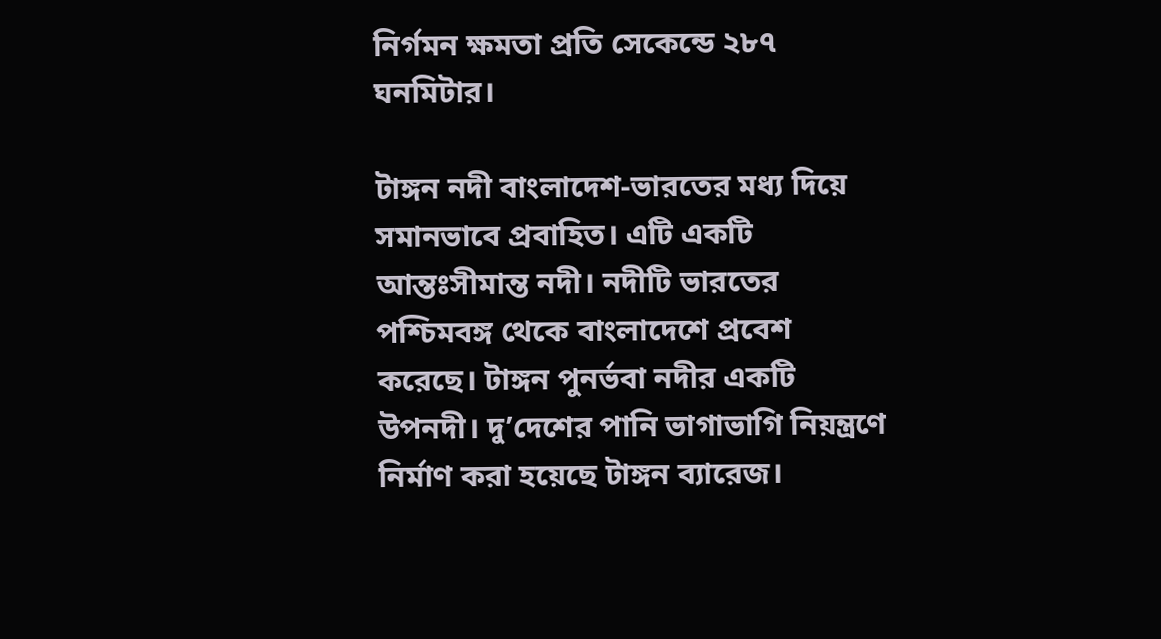নির্গমন ক্ষমতা প্রতি সেকেন্ডে ২৮৭ ঘনমিটার।

টাঙ্গন নদী বাংলাদেশ-ভারতের মধ্য দিয়ে সমানভাবে প্রবাহিত। এটি একটি আন্তঃসীমান্ত নদী। নদীটি ভারতের পশ্চিমবঙ্গ থেকে বাংলাদেশে প্রবেশ করেছে। টাঙ্গন পুনর্ভবা নদীর একটি উপনদী। দু’দেশের পানি ভাগাভাগি নিয়ন্ত্রণে নির্মাণ করা হয়েছে টাঙ্গন ব্যারেজ।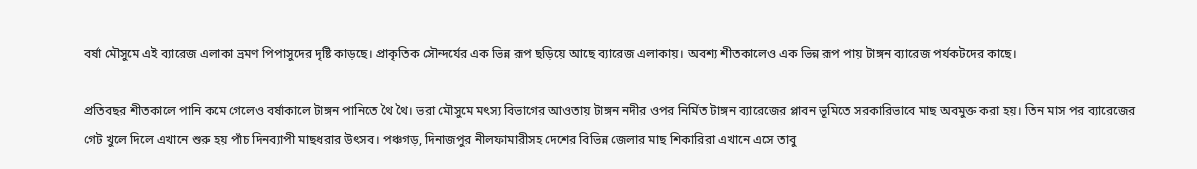বর্ষা মৌসুমে এই ব্যারেজ এলাকা ভ্রমণ পিপাসুদের দৃষ্টি কাড়ছে। প্রাকৃতিক সৌন্দর্যের এক ভিন্ন রূপ ছড়িয়ে আছে ব্যারেজ এলাকায়। অবশ্য শীতকালেও এক ভিন্ন রূপ পায় টাঙ্গন ব্যারেজ পর্যকটদের কাছে।

প্রতিবছর শীতকালে পানি কমে গেলেও বর্ষাকালে টাঙ্গন পানিতে থৈ থৈ। ভরা মৌসুমে মৎস্য বিভাগের আওতায় টাঙ্গন নদীর ওপর নির্মিত টাঙ্গন ব্যারেজের প্লাবন ভূমিতে সরকারিভাবে মাছ অবমুক্ত করা হয়। তিন মাস পর ব্যারেজের গেট খুলে দিলে এখানে শুরু হয় পাঁচ দিনব্যাপী মাছধরার উৎসব। পঞ্চগড়, দিনাজপুর নীলফামারীসহ দেশের বিভিন্ন জেলার মাছ শিকারিরা এখানে এসে তাবু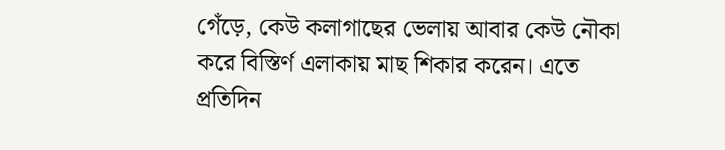গেঁড়ে, কেউ কলাগাছের ভেলায় আবার কেউ নৌকা করে বিস্তির্ণ এলাকায় মাছ শিকার করেন। এতে প্রতিদিন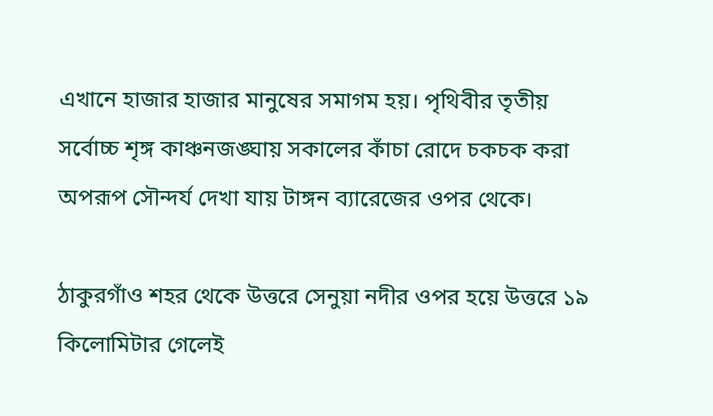এখানে হাজার হাজার মানুষের সমাগম হয়। পৃথিবীর তৃতীয় সর্বোচ্চ শৃঙ্গ কাঞ্চনজঙ্ঘায় সকালের কাঁচা রোদে চকচক করা অপরূপ সৌন্দর্য দেখা যায় টাঙ্গন ব্যারেজের ওপর থেকে।

ঠাকুরগাঁও শহর থেকে উত্তরে সেনুয়া নদীর ওপর হয়ে উত্তরে ১৯ কিলোমিটার গেলেই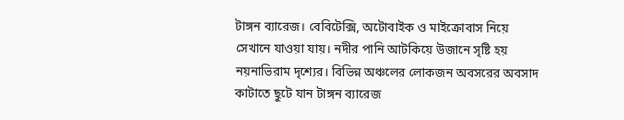টাঙ্গন ব্যারেজ। বেবিটেক্সি, অটোবাইক ও মাইক্রোবাস নিয়ে সেখানে যাওয়া যায়। নদীর পানি আটকিয়ে উজানে সৃষ্টি হয় নয়নাভিরাম দৃশ্যের। বিভিন্ন অঞ্চলের লোকজন অবসরের অবসাদ কাটাতে ছুটে যান টাঙ্গন ব্যারেজ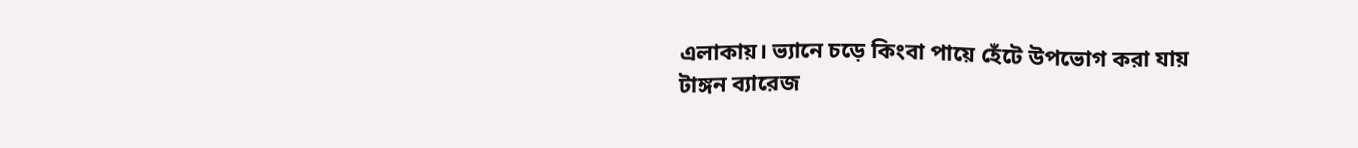এলাকায়। ভ্যানে চড়ে কিংবা পায়ে হেঁটে উপভোগ করা যায় টাঙ্গন ব্যারেজ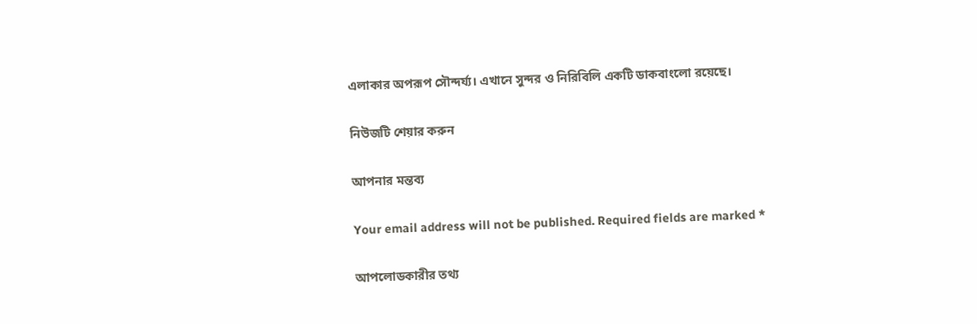এলাকার অপরূপ সৌন্দর্য্য। এখানে সুন্দর ও নিরিবিলি একটি ডাকবাংলো রয়েছে।

নিউজটি শেয়ার করুন

আপনার মন্তব্য

Your email address will not be published. Required fields are marked *

আপলোডকারীর তথ্য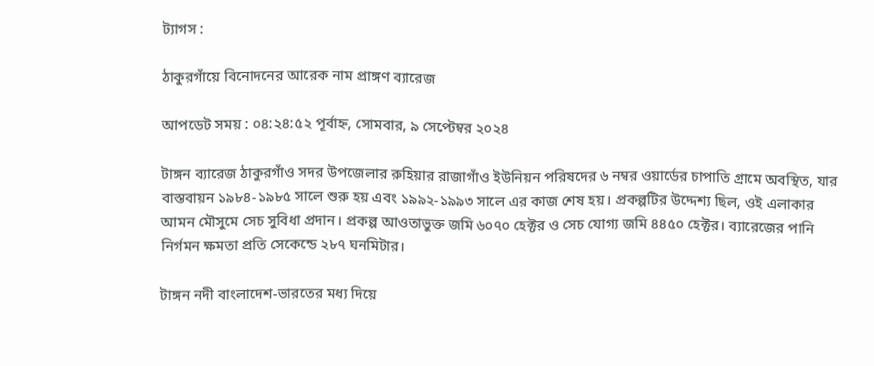ট্যাগস :

ঠাকুরগাঁয়ে বিনোদনের আরেক নাম প্রাঙ্গণ ব্যারেজ

আপডেট সময় : ০৪:২৪:৫২ পূর্বাহ্ন, সোমবার, ৯ সেপ্টেম্বর ২০২৪

টাঙ্গন ব্যারেজ ঠাকুরগাঁও সদর উপজেলার রুহিয়ার রাজাগাঁও ইউনিয়ন পরিষদের ৬ নম্বর ওয়ার্ডের চাপাতি গ্রামে অবস্থিত, যার বাস্তবায়ন ১৯৮৪-১৯৮৫ সালে শুরু হয় এবং ১৯৯২-১৯৯৩ সালে এর কাজ শেষ হয়। প্রকল্পটির উদ্দেশ্য ছিল, ওই এলাকার আমন মৌসুমে সেচ সুবিধা প্রদান। প্রকল্প আওতাভুক্ত জমি ৬০৭০ হেক্টর ও সেচ যোগ্য জমি ৪৪৫০ হেক্টর। ব্যারেজের পানি নির্গমন ক্ষমতা প্রতি সেকেন্ডে ২৮৭ ঘনমিটার।

টাঙ্গন নদী বাংলাদেশ-ভারতের মধ্য দিয়ে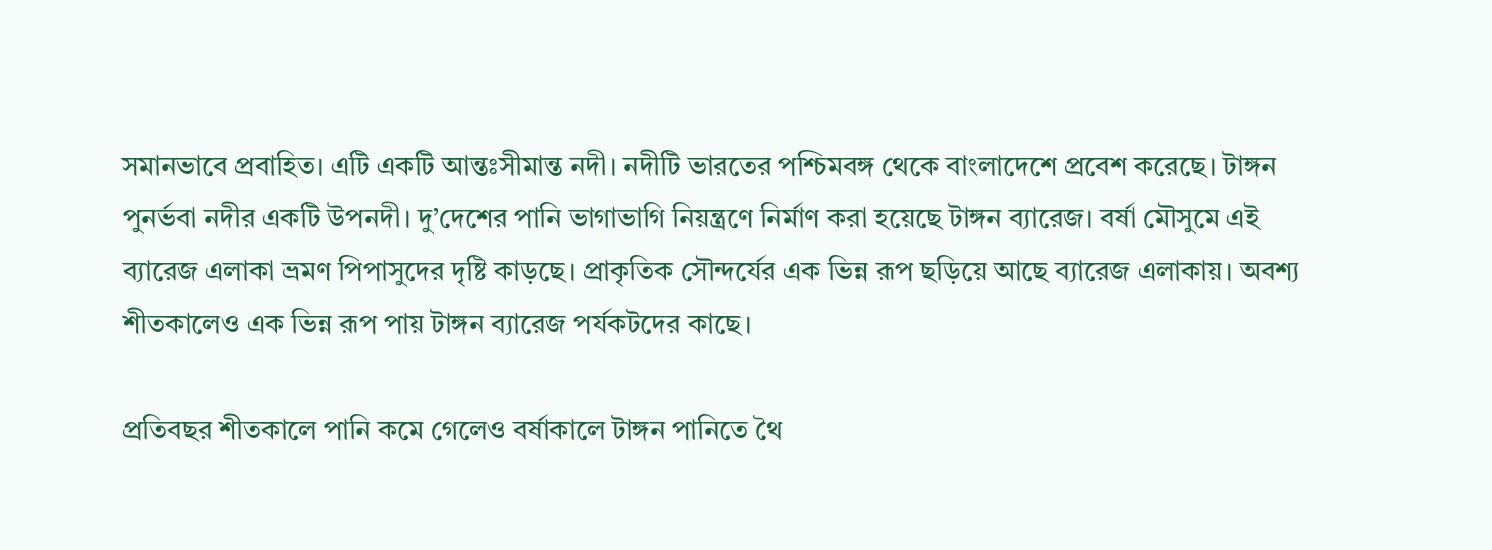সমানভাবে প্রবাহিত। এটি একটি আন্তঃসীমান্ত নদী। নদীটি ভারতের পশ্চিমবঙ্গ থেকে বাংলাদেশে প্রবেশ করেছে। টাঙ্গন পুনর্ভবা নদীর একটি উপনদী। দু’দেশের পানি ভাগাভাগি নিয়ন্ত্রণে নির্মাণ করা হয়েছে টাঙ্গন ব্যারেজ। বর্ষা মৌসুমে এই ব্যারেজ এলাকা ভ্রমণ পিপাসুদের দৃষ্টি কাড়ছে। প্রাকৃতিক সৌন্দর্যের এক ভিন্ন রূপ ছড়িয়ে আছে ব্যারেজ এলাকায়। অবশ্য শীতকালেও এক ভিন্ন রূপ পায় টাঙ্গন ব্যারেজ পর্যকটদের কাছে।

প্রতিবছর শীতকালে পানি কমে গেলেও বর্ষাকালে টাঙ্গন পানিতে থৈ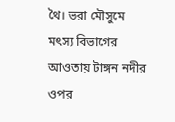থৈ। ভরা মৌসুমে মৎস্য বিভাগের আওতায় টাঙ্গন নদীর ওপর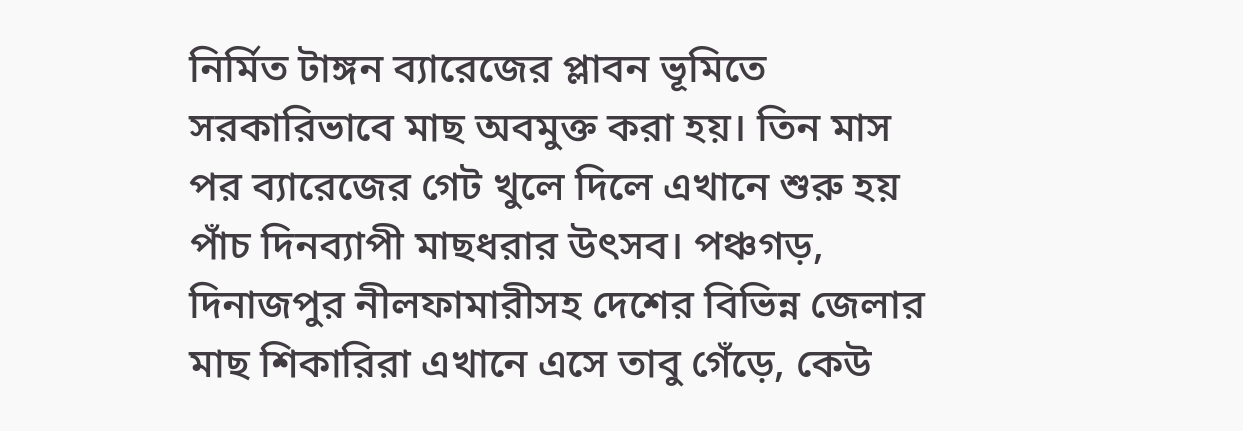নির্মিত টাঙ্গন ব্যারেজের প্লাবন ভূমিতে সরকারিভাবে মাছ অবমুক্ত করা হয়। তিন মাস পর ব্যারেজের গেট খুলে দিলে এখানে শুরু হয় পাঁচ দিনব্যাপী মাছধরার উৎসব। পঞ্চগড়, দিনাজপুর নীলফামারীসহ দেশের বিভিন্ন জেলার মাছ শিকারিরা এখানে এসে তাবু গেঁড়ে, কেউ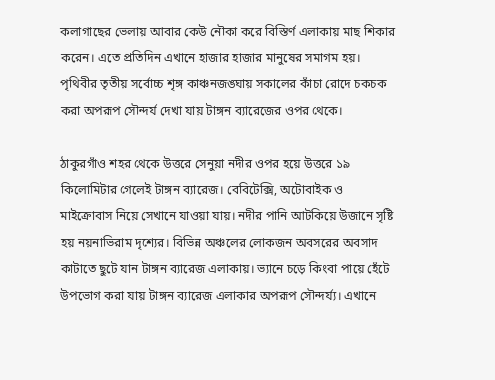কলাগাছের ভেলায় আবার কেউ নৌকা করে বিস্তির্ণ এলাকায় মাছ শিকার করেন। এতে প্রতিদিন এখানে হাজার হাজার মানুষের সমাগম হয়। পৃথিবীর তৃতীয় সর্বোচ্চ শৃঙ্গ কাঞ্চনজঙ্ঘায় সকালের কাঁচা রোদে চকচক করা অপরূপ সৌন্দর্য দেখা যায় টাঙ্গন ব্যারেজের ওপর থেকে।

ঠাকুরগাঁও শহর থেকে উত্তরে সেনুয়া নদীর ওপর হয়ে উত্তরে ১৯ কিলোমিটার গেলেই টাঙ্গন ব্যারেজ। বেবিটেক্সি, অটোবাইক ও মাইক্রোবাস নিয়ে সেখানে যাওয়া যায়। নদীর পানি আটকিয়ে উজানে সৃষ্টি হয় নয়নাভিরাম দৃশ্যের। বিভিন্ন অঞ্চলের লোকজন অবসরের অবসাদ কাটাতে ছুটে যান টাঙ্গন ব্যারেজ এলাকায়। ভ্যানে চড়ে কিংবা পায়ে হেঁটে উপভোগ করা যায় টাঙ্গন ব্যারেজ এলাকার অপরূপ সৌন্দর্য্য। এখানে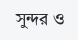সুন্দর ও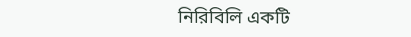নিরিবিলি একটি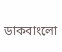ডাকবাংলো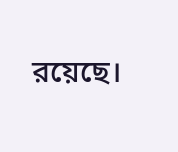রয়েছে।